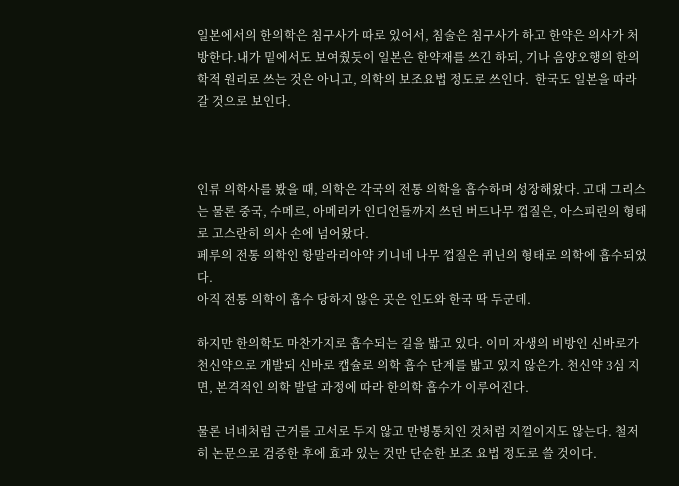일본에서의 한의학은 침구사가 따로 있어서, 침술은 침구사가 하고 한약은 의사가 처방한다.내가 밑에서도 보여줬듯이 일본은 한약재를 쓰긴 하되, 기나 음양오행의 한의학적 원리로 쓰는 것은 아니고, 의학의 보조요법 정도로 쓰인다.  한국도 일본을 따라갈 것으로 보인다.



인류 의학사를 봤을 때, 의학은 각국의 전통 의학을 흡수하며 성장해왔다. 고대 그리스는 물론 중국, 수메르, 아메리카 인디언들까지 쓰던 버드나무 껍질은, 아스피린의 형태로 고스란히 의사 손에 넘어왔다.
페루의 전통 의학인 항말라리아약 키니네 나무 껍질은 퀴닌의 형태로 의학에 흡수되었다.
아직 전통 의학이 흡수 당하지 않은 곳은 인도와 한국 딱 두군데.

하지만 한의학도 마찬가지로 흡수되는 길을 밟고 있다. 이미 자생의 비방인 신바로가 천신약으로 개발되 신바로 캡슐로 의학 흡수 단계를 밟고 있지 않은가. 천신약 3심 지면, 본격적인 의학 발달 과정에 따라 한의학 흡수가 이루어진다.

물론 너네처럼 근거를 고서로 두지 않고 만병통치인 것처럼 지껄이지도 않는다. 철저히 논문으로 검증한 후에 효과 있는 것만 단순한 보조 요법 정도로 쓸 것이다.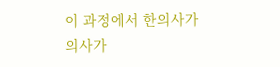이 과정에서 한의사가 의사가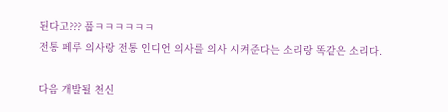된다고??? 풉ㅋㅋㅋㅋㅋㅋ
전통 페루 의사랑 전통 인디언 의사를 의사 시켜준다는 소리랑 똑같은 소리다.

다음 개발될 천신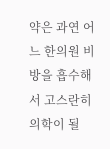약은 과연 어느 한의원 비방을 흡수해서 고스란히 의학이 될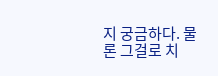지 궁금하다. 물론 그걸로 치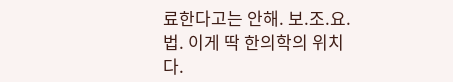료한다고는 안해. 보.조.요.법. 이게 딱 한의학의 위치다.